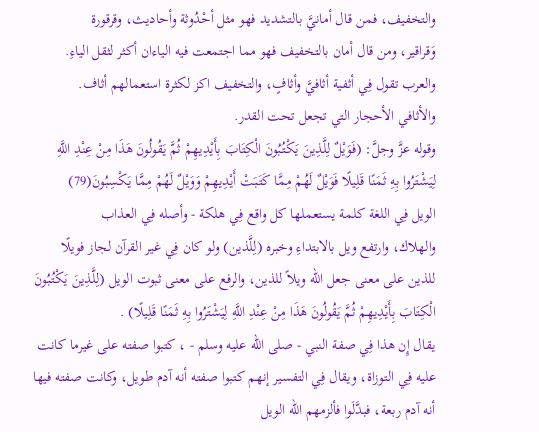والتخفيف، فمن قال أمانيَّ بالتشديد فهو مثل أحْدُوثة وأحاديث، وقرقورة
وَقراقير، ومن قال أمان بالتخفيف فهو مما اجتمعت فيه الياءان أكثر لثقل الياءِ.
والعرب تقول فِي أثفية أثافيَّ وأثافٍ، والتخفيف اكز لكثرة استعمالهم أثاف.
والأثافي الأحجار التي تجعل تحت القدر.
وقوله عزَّ وجلَّ: (فَوَيْلٌ لِلَّذِينَ يَكْتُبُونَ الْكِتَابَ بِأَيْدِيهِمْ ثُمَّ يَقُولُونَ هَذَا مِنْ عِنْدِ اللَّهِ لِيَشْتَرُوا بِهِ ثَمَنًا قَلِيلًا فَوَيْلٌ لَهُمْ مِمَّا كَتَبَتْ أَيْدِيهِمْ وَوَيْلٌ لَهُمْ مِمَّا يَكْسِبُونَ(79)
الويل فِي اللغة كلمة يستعملها كل واقع فِي هلكة - وأصله فِي العذاب
والهلاك، وارتفع ويل بالابتداءِ وخبره (لِلَّذين) ولو كان فِي غير القرآن لجاز فويلًا للذين على معنى جعل الله ويلاً للذين، والرفع على معنى ثبوت الويل (لِلَّذِينَ يَكْتُبُونَ الْكِتَابَ بِأَيْدِيهِمْ ثُمَّ يَقُولُونَ هَذَا مِنْ عِنْدِ اللَّهِ لِيَشْتَرُوا بِهِ ثَمَنًا قَلِيلًا) .
يقال إِن هذا فِي صفة النبي - صلى الله عليه وسلم - ، كتبوا صفته على غيرما كانت عليه فِي التوزاة، ويقال فِي التفسير إنهم كتبوا صفته أنه آدم طويل، وكانت صفته فيها أنه آدم ربعة، فبدَّلَوا فألزمهم الله الويل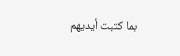بما كتبت أيديهم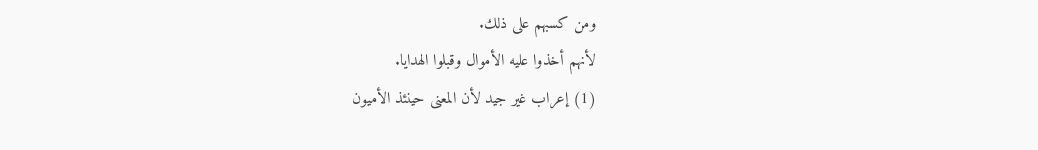ومن كسبهم على ذلك.
لأنهم أخذوا عليه الأموال وقبلوا الهدايا.
(1) إعراب غير جيد لأن المعنى حينئذ الأميون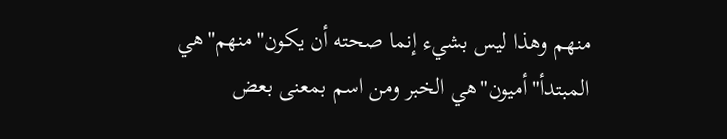منهم وهذا ليس بشيء إنما صحته أن يكون"منهم"هي المبتدأ"أميون"هي الخبر ومن اسم بمعنى بعض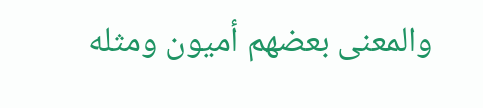والمعنى بعضهم أميون ومثله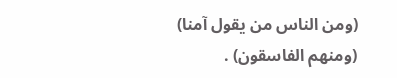(ومن الناس من يقول آمنا) (ومنهم الفاسقون) .